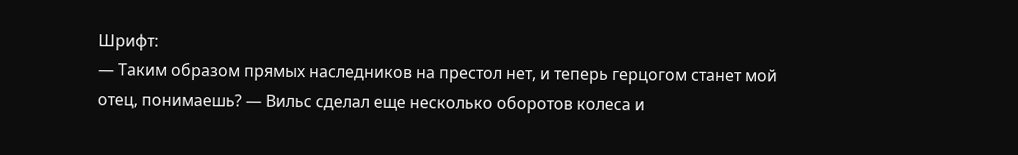Шрифт:
— Таким образом прямых наследников на престол нет, и теперь герцогом станет мой отец, понимаешь? — Вильс сделал еще несколько оборотов колеса и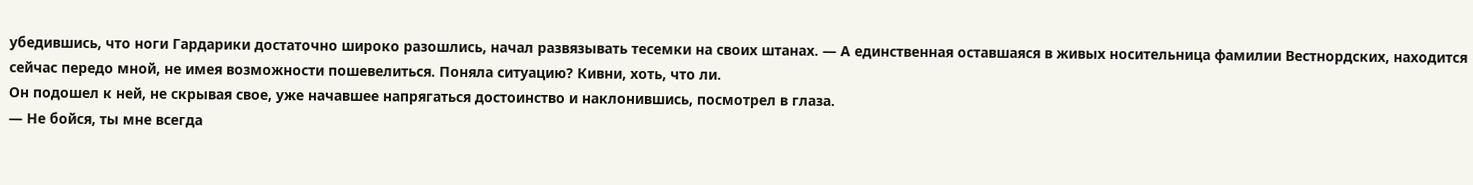убедившись, что ноги Гардарики достаточно широко разошлись, начал развязывать тесемки на своих штанах. — А единственная оставшаяся в живых носительница фамилии Вестнордских, находится сейчас передо мной, не имея возможности пошевелиться. Поняла ситуацию? Кивни, хоть, что ли.
Он подошел к ней, не скрывая свое, уже начавшее напрягаться достоинство и наклонившись, посмотрел в глаза.
— Не бойся, ты мне всегда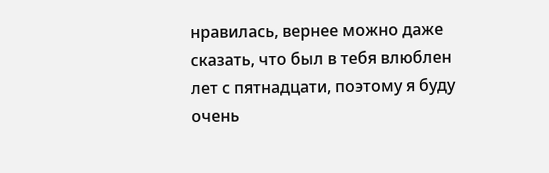нравилась, вернее можно даже сказать, что был в тебя влюблен лет с пятнадцати, поэтому я буду очень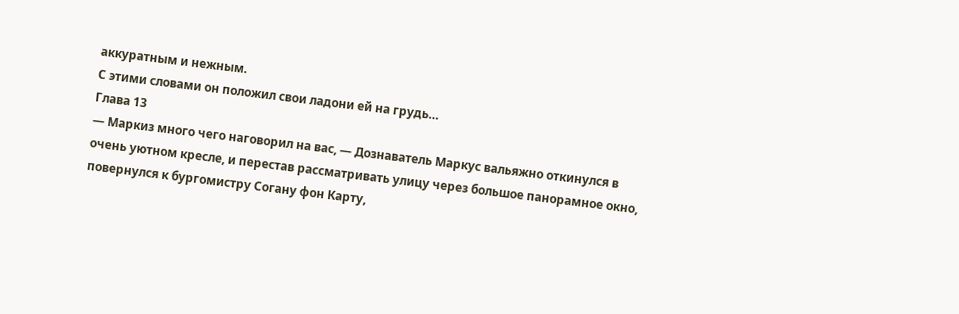аккуратным и нежным.
С этими словами он положил свои ладони ей на грудь…
Глава 13
— Маркиз много чего наговорил на вас, — Дознаватель Маркус вальяжно откинулся в очень уютном кресле, и перестав рассматривать улицу через большое панорамное окно, повернулся к бургомистру Согану фон Карту,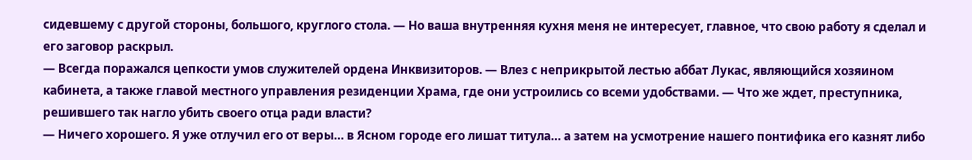сидевшему с другой стороны, большого, круглого стола. — Но ваша внутренняя кухня меня не интересует, главное, что свою работу я сделал и его заговор раскрыл.
— Всегда поражался цепкости умов служителей ордена Инквизиторов. — Влез с неприкрытой лестью аббат Лукас, являющийся хозяином кабинета, а также главой местного управления резиденции Храма, где они устроились со всеми удобствами. — Что же ждет, преступника, решившего так нагло убить своего отца ради власти?
— Ничего хорошего. Я уже отлучил его от веры… в Ясном городе его лишат титула… а затем на усмотрение нашего понтифика его казнят либо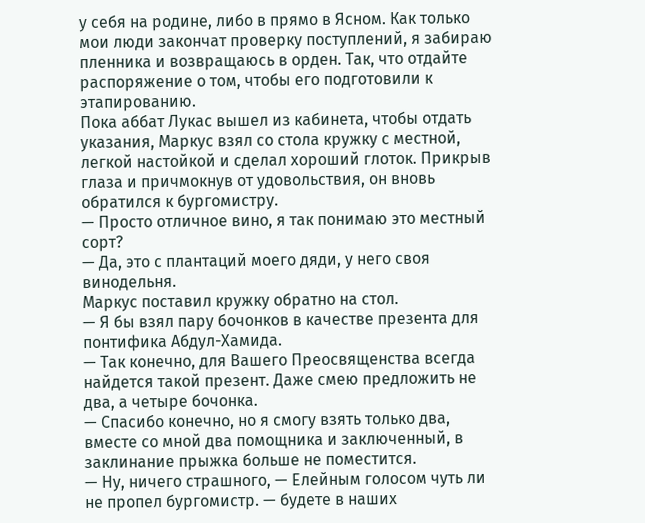у себя на родине, либо в прямо в Ясном. Как только мои люди закончат проверку поступлений, я забираю пленника и возвращаюсь в орден. Так, что отдайте распоряжение о том, чтобы его подготовили к этапированию.
Пока аббат Лукас вышел из кабинета, чтобы отдать указания, Маркус взял со стола кружку с местной, легкой настойкой и сделал хороший глоток. Прикрыв глаза и причмокнув от удовольствия, он вновь обратился к бургомистру.
— Просто отличное вино, я так понимаю это местный сорт?
— Да, это с плантаций моего дяди, у него своя винодельня.
Маркус поставил кружку обратно на стол.
— Я бы взял пару бочонков в качестве презента для понтифика Абдул-Хамида.
— Так конечно, для Вашего Преосвященства всегда найдется такой презент. Даже смею предложить не два, а четыре бочонка.
— Спасибо конечно, но я смогу взять только два, вместе со мной два помощника и заключенный, в заклинание прыжка больше не поместится.
— Ну, ничего страшного, — Елейным голосом чуть ли не пропел бургомистр. — будете в наших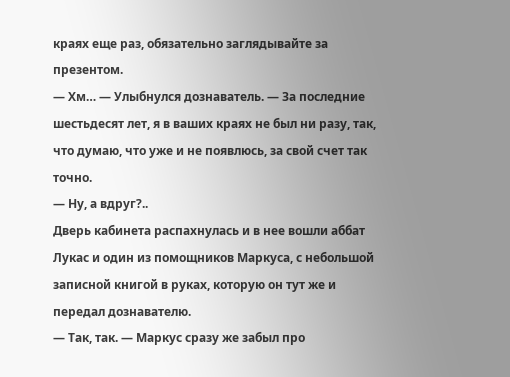краях еще раз, обязательно заглядывайте за презентом.
— Хм… — Улыбнулся дознаватель. — За последние шестьдесят лет, я в ваших краях не был ни разу, так, что думаю, что уже и не появлюсь, за свой счет так точно.
— Ну, а вдруг?..
Дверь кабинета распахнулась и в нее вошли аббат Лукас и один из помощников Маркуса, с небольшой записной книгой в руках, которую он тут же и передал дознавателю.
— Так, так. — Маркус сразу же забыл про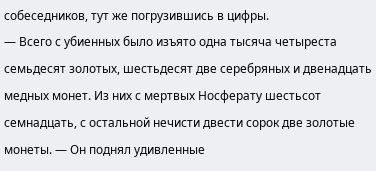собеседников, тут же погрузившись в цифры.
— Всего с убиенных было изъято одна тысяча четыреста семьдесят золотых, шестьдесят две серебряных и двенадцать медных монет. Из них с мертвых Носферату шестьсот семнадцать, с остальной нечисти двести сорок две золотые монеты. — Он поднял удивленные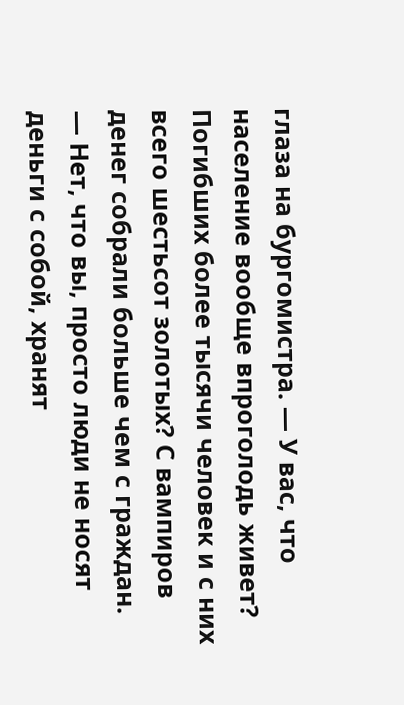глаза на бургомистра. — У вас, что население вообще впроголодь живет? Погибших более тысячи человек и с них всего шестьсот золотых? С вампиров денег собрали больше чем с граждан.
— Нет, что вы, просто люди не носят деньги с собой, хранят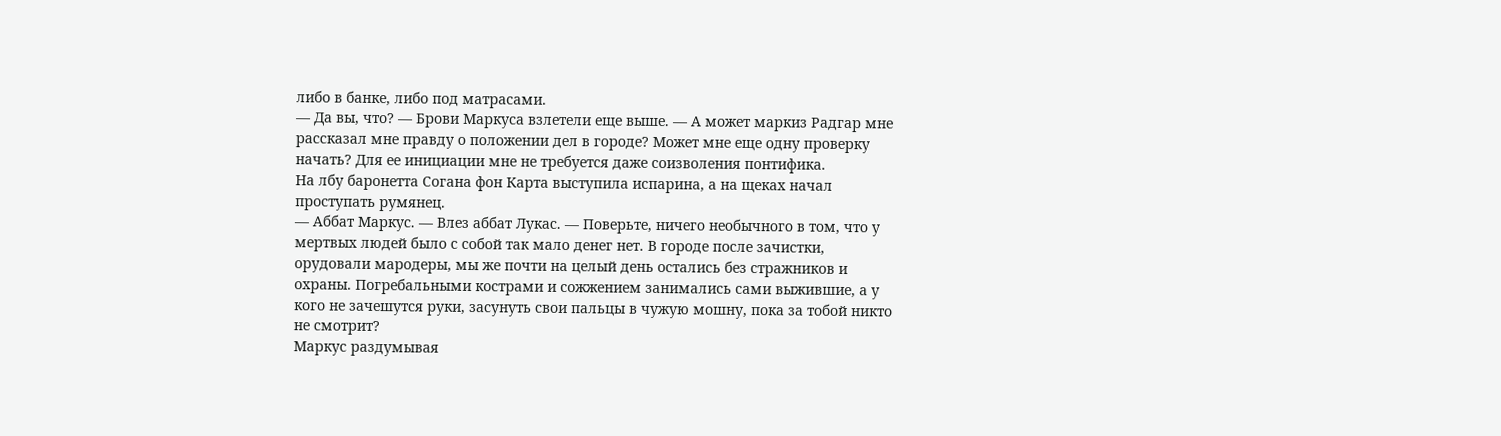либо в банке, либо под матрасами.
— Да вы, что? — Брови Маркуса взлетели еще выше. — А может маркиз Радгар мне рассказал мне правду о положении дел в городе? Может мне еще одну проверку начать? Для ее инициации мне не требуется даже соизволения понтифика.
На лбу баронетта Согана фон Карта выступила испарина, а на щеках начал проступать румянец.
— Аббат Маркус. — Влез аббат Лукас. — Поверьте, ничего необычного в том, что у мертвых людей было с собой так мало денег нет. В городе после зачистки, орудовали мародеры, мы же почти на целый день остались без стражников и охраны. Погребальными кострами и сожжением занимались сами выжившие, а у кого не зачешутся руки, засунуть свои пальцы в чужую мошну, пока за тобой никто не смотрит?
Маркус раздумывая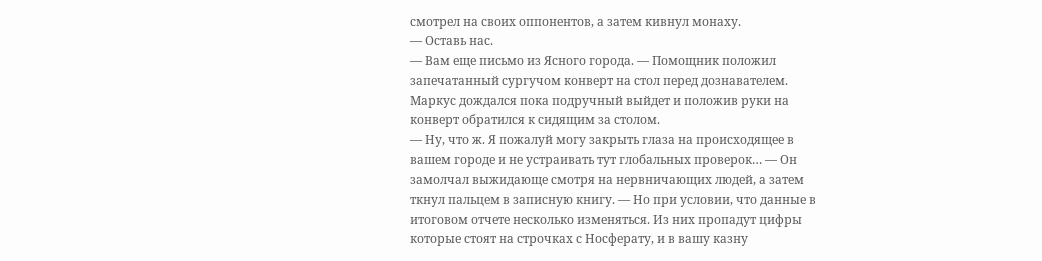смотрел на своих оппонентов, а затем кивнул монаху.
— Оставь нас.
— Вам еще письмо из Ясного города. — Помощник положил запечатанный сургучом конверт на стол перед дознавателем.
Маркус дождался пока подручный выйдет и положив руки на конверт обратился к сидящим за столом.
— Ну, что ж. Я пожалуй могу закрыть глаза на происходящее в вашем городе и не устраивать тут глобальных проверок… — Он замолчал выжидающе смотря на нервничающих людей, а затем ткнул пальцем в записную книгу. — Но при условии, что данные в итоговом отчете несколько изменяться. Из них пропадут цифры которые стоят на строчках с Носферату, и в вашу казну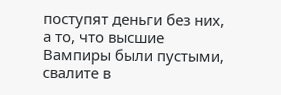поступят деньги без них, а то, что высшие Вампиры были пустыми, свалите в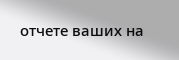отчете ваших на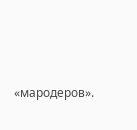«мародеров».